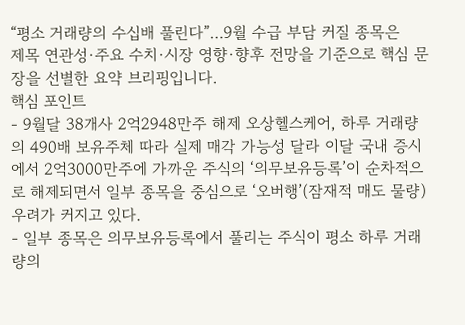“평소 거래량의 수십배 풀린다”…9월 수급 부담 커질 종목은
제목 연관성·주요 수치·시장 영향·향후 전망을 기준으로 핵심 문장을 선별한 요약 브리핑입니다.
핵심 포인트
- 9월달 38개사 2억2948만주 해제 오상헬스케어, 하루 거래량의 490배 보유주체 따라 실제 매각 가능성 달라 이달 국내 증시에서 2억3000만주에 가까운 주식의 ‘의무보유등록’이 순차적으로 해제되면서 일부 종목을 중심으로 ‘오버행’(잠재적 매도 물량) 우려가 커지고 있다.
- 일부 종목은 의무보유등록에서 풀리는 주식이 평소 하루 거래량의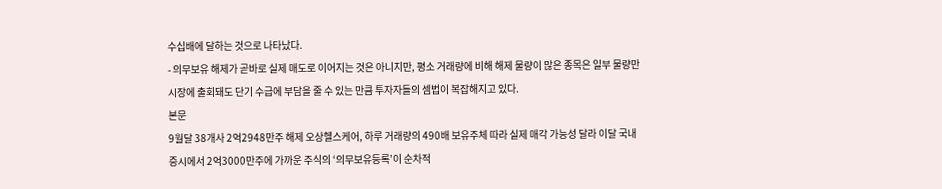수십배에 달하는 것으로 나타났다.
- 의무보유 해제가 곧바로 실제 매도로 이어지는 것은 아니지만, 평소 거래량에 비해 해제 물량이 많은 종목은 일부 물량만 시장에 출회돼도 단기 수급에 부담을 줄 수 있는 만큼 투자자들의 셈법이 복잡해지고 있다.
본문
9월달 38개사 2억2948만주 해제 오상헬스케어, 하루 거래량의 490배 보유주체 따라 실제 매각 가능성 달라 이달 국내 증시에서 2억3000만주에 가까운 주식의 ‘의무보유등록’이 순차적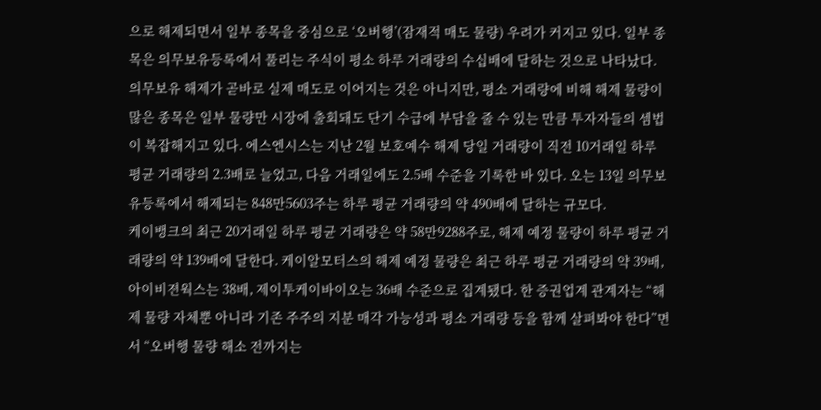으로 해제되면서 일부 종목을 중심으로 ‘오버행’(잠재적 매도 물량) 우려가 커지고 있다. 일부 종목은 의무보유등록에서 풀리는 주식이 평소 하루 거래량의 수십배에 달하는 것으로 나타났다. 의무보유 해제가 곧바로 실제 매도로 이어지는 것은 아니지만, 평소 거래량에 비해 해제 물량이 많은 종목은 일부 물량만 시장에 출회돼도 단기 수급에 부담을 줄 수 있는 만큼 투자자들의 셈법이 복잡해지고 있다. 에스엔시스는 지난 2월 보호예수 해제 당일 거래량이 직전 10거래일 하루 평균 거래량의 2.3배로 늘었고, 다음 거래일에도 2.5배 수준을 기록한 바 있다. 오는 13일 의무보유등록에서 해제되는 848만5603주는 하루 평균 거래량의 약 490배에 달하는 규모다.
케이뱅크의 최근 20거래일 하루 평균 거래량은 약 58만9288주로, 해제 예정 물량이 하루 평균 거래량의 약 139배에 달한다. 케이알모터스의 해제 예정 물량은 최근 하루 평균 거래량의 약 39배, 아이비젼웍스는 38배, 제이투케이바이오는 36배 수준으로 집계됐다. 한 증권업계 관계자는 “해제 물량 자체뿐 아니라 기존 주주의 지분 매각 가능성과 평소 거래량 등을 함께 살펴봐야 한다”면서 “오버행 물량 해소 전까지는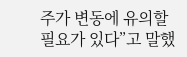주가 변동에 유의할 필요가 있다”고 말했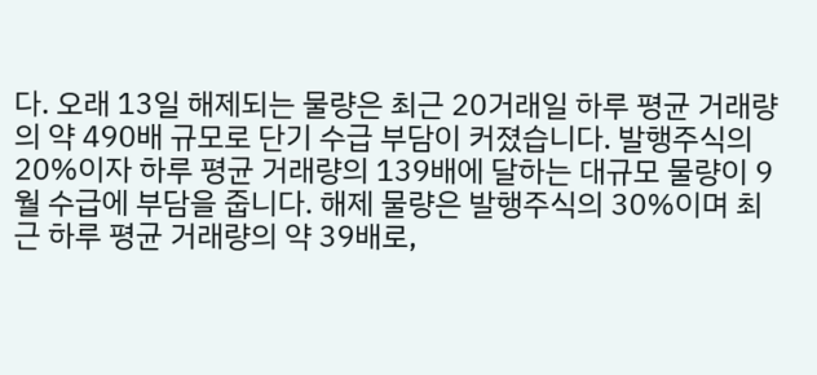다. 오래 13일 해제되는 물량은 최근 20거래일 하루 평균 거래량의 약 490배 규모로 단기 수급 부담이 커졌습니다. 발행주식의 20%이자 하루 평균 거래량의 139배에 달하는 대규모 물량이 9월 수급에 부담을 줍니다. 해제 물량은 발행주식의 30%이며 최근 하루 평균 거래량의 약 39배로,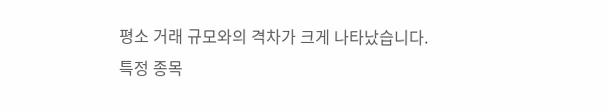평소 거래 규모와의 격차가 크게 나타났습니다.
특정 종목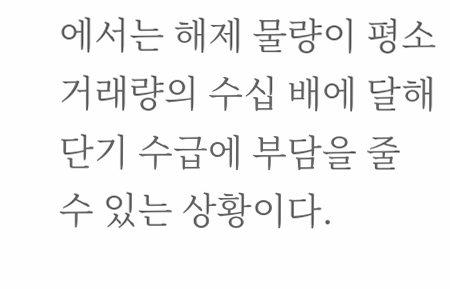에서는 해제 물량이 평소 거래량의 수십 배에 달해 단기 수급에 부담을 줄 수 있는 상황이다.